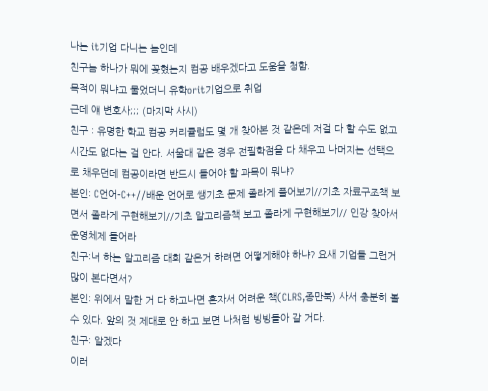나는 it기업 다니는 놈인데
친구놈 하나가 뭐에 꽂혔는지 컴공 배우겠다고 도움을 청함.
목적이 뭐냐고 물었더니 유학orit기업으로 취업
근데 얘 변호사;;; (마지막 사시)
친구 : 유명한 학교 컴공 커리큘럼도 몇 개 찾아본 것 같은데 저걸 다 할 수도 없고 시간도 없다는 걸 안다. 서울대 같은 경우 전필학점을 다 채우고 나머지는 선택으로 채우던데 컴공이라면 반드시 들어야 할 과목이 뭐냐?
본인: C언어-C++//배운 언어로 쌩기초 문제 졸라게 풀어보기//기초 자료구조책 보면서 졸라게 구현해보기//기초 알고리즘책 보고 졸라게 구현해보기// 인강 찾아서 운영체제 들어라
친구:너 하는 알고리즘 대회 같은거 하려면 어떻게해야 하냐? 요새 기업들 그런거 많이 본다면서?
본인: 위에서 말한 거 다 하고나면 혼자서 어려운 책(CLRS,종만북) 사서 충분히 볼 수 있다. 앞의 것 제대로 안 하고 보면 나처럼 빙빙돌아 갈 거다.
친구: 알겠다
이러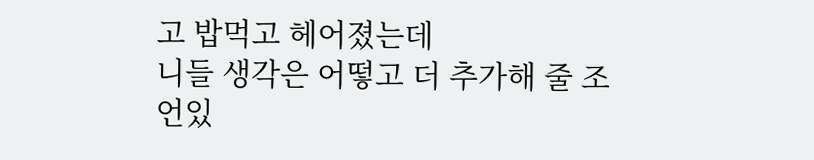고 밥먹고 헤어졌는데
니들 생각은 어떻고 더 추가해 줄 조언있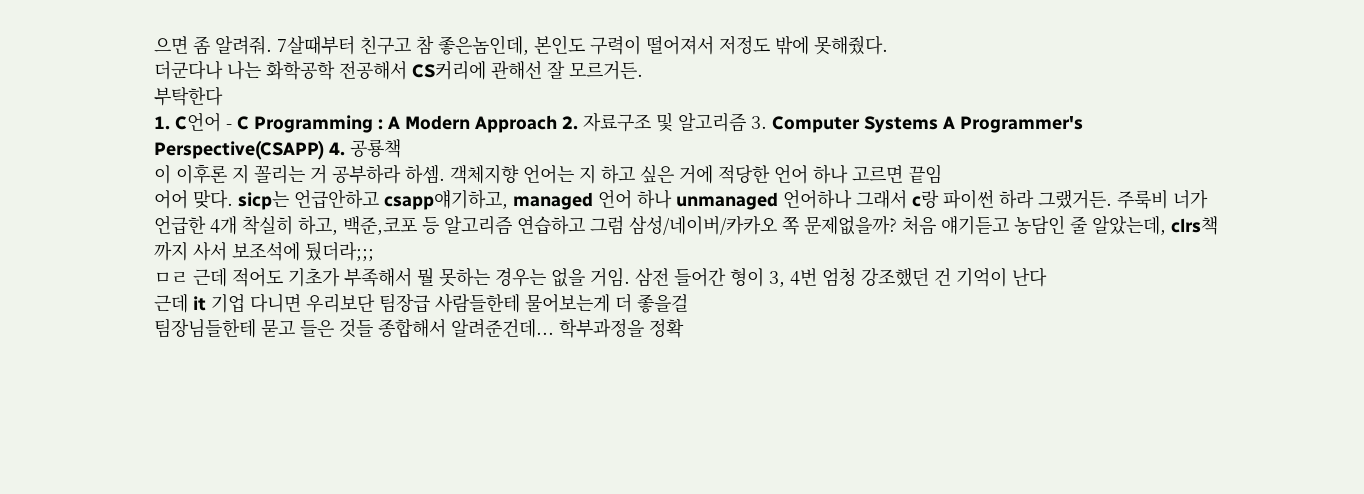으면 좀 알려줘. 7살때부터 친구고 참 좋은놈인데, 본인도 구력이 떨어져서 저정도 밖에 못해줬다.
더군다나 나는 화학공학 전공해서 CS커리에 관해선 잘 모르거든.
부탁한다
1. C언어 - C Programming : A Modern Approach 2. 자료구조 및 알고리즘 3. Computer Systems A Programmer's Perspective(CSAPP) 4. 공룡책
이 이후론 지 꼴리는 거 공부하라 하셈. 객체지향 언어는 지 하고 싶은 거에 적당한 언어 하나 고르면 끝임
어어 맞다. sicp는 언급안하고 csapp얘기하고, managed 언어 하나 unmanaged 언어하나 그래서 c랑 파이썬 하라 그랬거든. 주룩비 너가 언급한 4개 착실히 하고, 백준,코포 등 알고리즘 연습하고 그럼 삼성/네이버/카카오 쪽 문제없을까? 처음 얘기듣고 농담인 줄 알았는데, clrs책까지 사서 보조석에 뒀더라;;;
ㅁㄹ 근데 적어도 기초가 부족해서 뭘 못하는 경우는 없을 거임. 삼전 들어간 형이 3, 4번 엄청 강조했던 건 기억이 난다
근데 it 기업 다니면 우리보단 팀장급 사람들한테 물어보는게 더 좋을걸
팀장님들한테 묻고 들은 것들 종합해서 알려준건데... 학부과정을 정확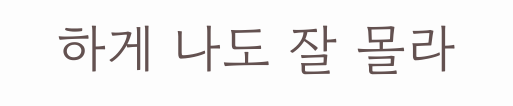하게 나도 잘 몰라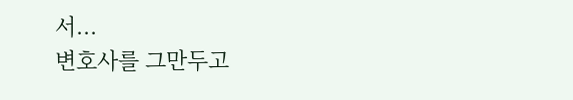서...
변호사를 그만두고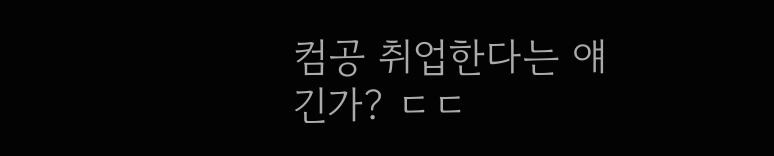컴공 취업한다는 얘긴가? ㄷㄷ